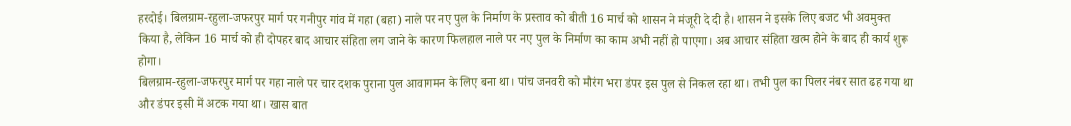हरदोई। बिलग्राम-रहुला-जफरपुर मार्ग पर गनीपुर गांव में गहा (बहा) नाले पर नए पुल के निर्माण के प्रस्ताव को बीती 16 मार्च को शासन ने मंजूरी दे दी है। शासन ने इसके लिए बजट भी अवमुक्त किया है, लेकिन 16 मार्च को ही दोपहर बाद आचार संहिता लग जाने के कारण फिलहाल नाले पर नए पुल के निर्माण का काम अभी नहीं हो पाएगा। अब आचार संहिता खत्म होने के बाद ही कार्य शुरू होगा।
बिलग्राम-रहुला-जफरपुर मार्ग पर गहा नाले पर चार दशक पुराना पुल आवागमन के लिए बना था। पांच जनवरी को मौरंग भरा डंपर इस पुल से निकल रहा था। तभी पुल का पिलर नंबर सात ढह गया था और डंपर इसी में अटक गया था। खास बात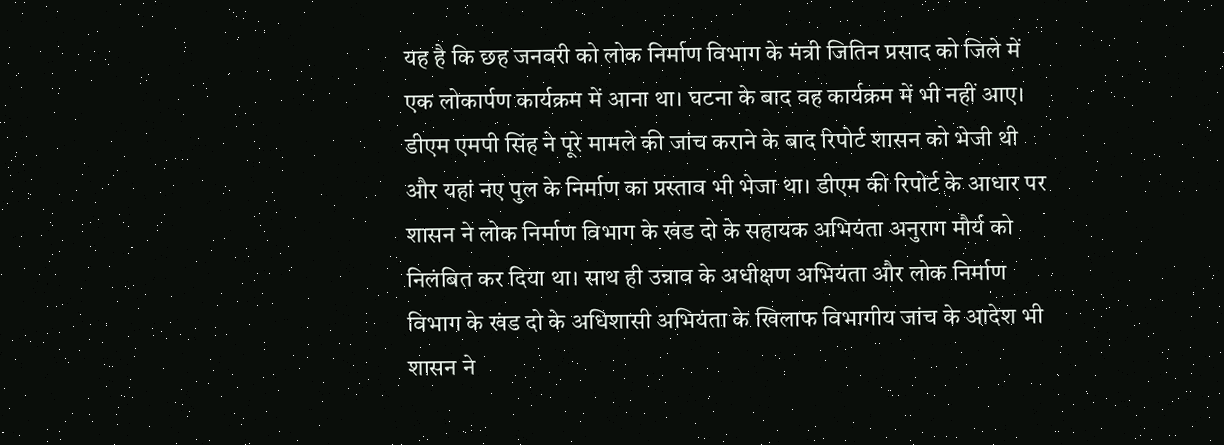यह है कि छह जनवरी को लोक निर्माण विभाग के मंत्री जितिन प्रसाद को जिले में एक लोकार्पण कार्यक्रम में आना था। घटना के बाद वह कार्यक्रम में भी नहीं आए।
डीएम एमपी सिंह ने पूरे मामले की जांच कराने के बाद रिपोर्ट शासन को भेजी थी और यहां नए पुल के निर्माण का प्रस्ताव भी भेजा था। डीएम की रिपोर्ट के आधार पर शासन ने लोक निर्माण विभाग के खंड दो के सहायक अभियंता अनुराग मौर्य को निलंबित कर दिया था। साथ ही उन्नाव के अधीक्षण अभियंता और लोक निर्माण विभाग के खंड दो के अधिशासी अभियंता के खिलाफ विभागीय जांच के आदेश भी शासन ने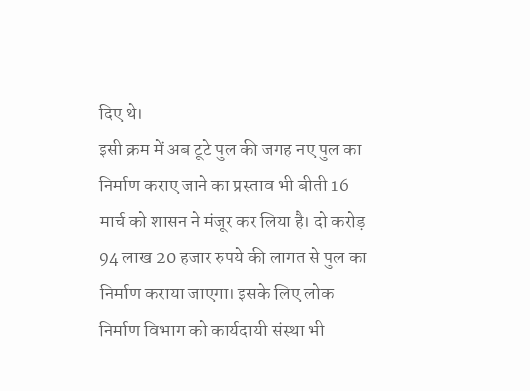दिए थे।
इसी क्रम में अब टूटे पुल की जगह नए पुल का निर्माण कराए जाने का प्रस्ताव भी बीती 16 मार्च को शासन ने मंजूर कर लिया है। दो करोड़ 94 लाख 20 हजार रुपये की लागत से पुल का निर्माण कराया जाएगा। इसके लिए लोक निर्माण विभाग को कार्यदायी संस्था भी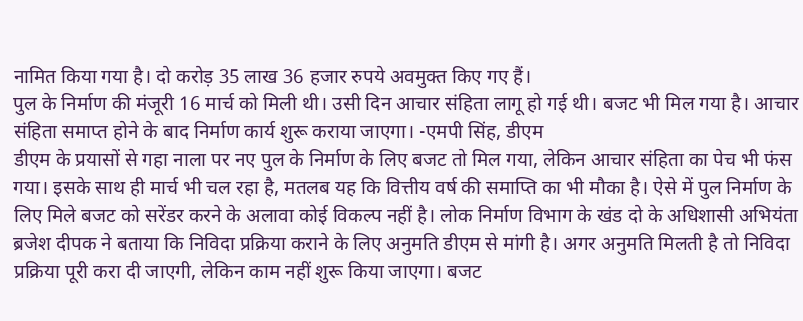नामित किया गया है। दो करोड़ 35 लाख 36 हजार रुपये अवमुक्त किए गए हैं।
पुल के निर्माण की मंजूरी 16 मार्च को मिली थी। उसी दिन आचार संहिता लागू हो गई थी। बजट भी मिल गया है। आचार संहिता समाप्त होने के बाद निर्माण कार्य शुरू कराया जाएगा। -एमपी सिंह, डीएम
डीएम के प्रयासों से गहा नाला पर नए पुल के निर्माण के लिए बजट तो मिल गया, लेकिन आचार संहिता का पेच भी फंस गया। इसके साथ ही मार्च भी चल रहा है, मतलब यह कि वित्तीय वर्ष की समाप्ति का भी मौका है। ऐसे में पुल निर्माण के लिए मिले बजट को सरेंडर करने के अलावा कोई विकल्प नहीं है। लोक निर्माण विभाग के खंड दो के अधिशासी अभियंता ब्रजेश दीपक ने बताया कि निविदा प्रक्रिया कराने के लिए अनुमति डीएम से मांगी है। अगर अनुमति मिलती है तो निविदा प्रक्रिया पूरी करा दी जाएगी, लेकिन काम नहीं शुरू किया जाएगा। बजट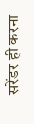सरेंडर ही करना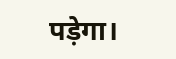पड़ेगा।